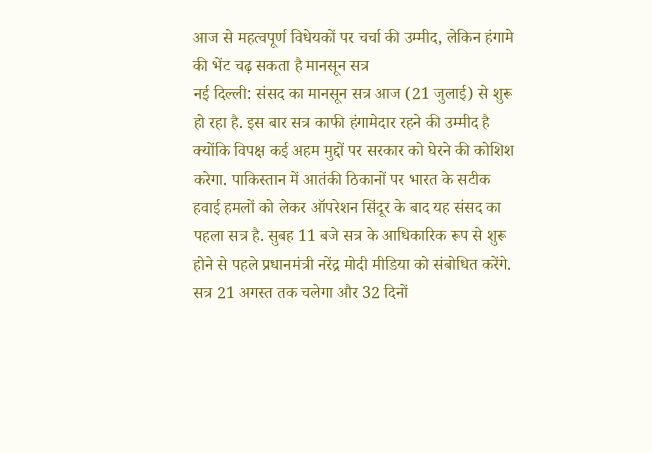आज से महत्वपूर्ण विधेयकों पर चर्चा की उम्मीद, लेकिन हंगामे की भेंट चढ़ सकता है मानसून सत्र
नई दिल्ली: संसद का मानसून सत्र आज (21 जुलाई) से शुरू हो रहा है. इस बार सत्र काफी हंगामेदार रहने की उम्मीद है क्योंकि विपक्ष कई अहम मुद्दों पर सरकार को घेरने की कोशिश करेगा. पाकिस्तान में आतंकी ठिकानों पर भारत के सटीक हवाई हमलों को लेकर ऑपरेशन सिंदूर के बाद यह संसद का पहला सत्र है. सुबह 11 बजे सत्र के आधिकारिक रूप से शुरू होने से पहले प्रधानमंत्री नरेंद्र मोदी मीडिया को संबोधित करेंगे. सत्र 21 अगस्त तक चलेगा और 32 दिनों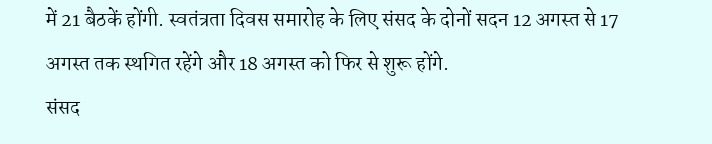में 21 बैठकें होंगी. स्वतंत्रता दिवस समारोह के लिए संसद के दोनों सदन 12 अगस्त से 17 अगस्त तक स्थगित रहेंगे और 18 अगस्त को फिर से शुरू होंगे.
संसद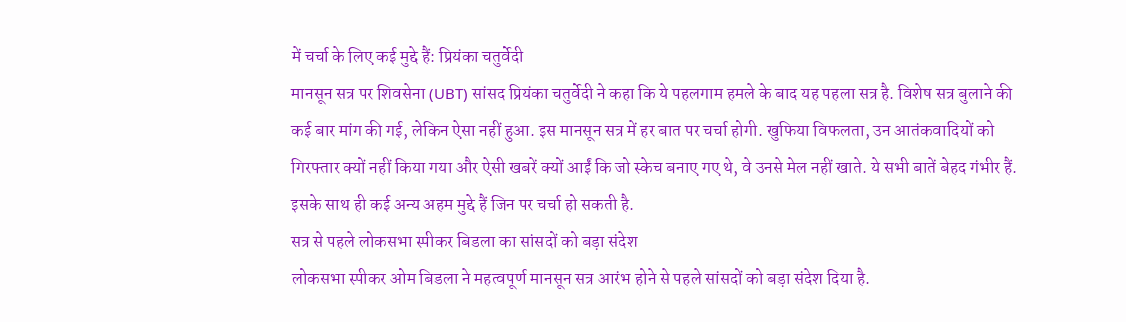में चर्चा के लिए कई मुद्दे हैं: प्रियंका चतुर्वेदी
मानसून सत्र पर शिवसेना (UBT) सांसद प्रियंका चतुर्वेदी ने कहा कि ये पहलगाम हमले के बाद यह पहला सत्र है. विशेष सत्र बुलाने की कई बार मांग की गई, लेकिन ऐसा नहीं हुआ. इस मानसून सत्र में हर बात पर चर्चा होगी. खुफिया विफलता, उन आतंकवादियों को गिरफ्तार क्यों नहीं किया गया और ऐसी खबरें क्यों आईं कि जो स्केच बनाए गए थे, वे उनसे मेल नहीं खाते. ये सभी बातें बेहद गंभीर हैं. इसके साथ ही कई अन्य अहम मुद्दे हैं जिन पर चर्चा हो सकती है.
सत्र से पहले लोकसभा स्पीकर बिडला का सांसदों को बड़ा संदेश
लोकसभा स्पीकर ओम बिडला ने महत्वपूर्ण मानसून सत्र आरंभ होने से पहले सांसदों को बड़ा संदेश दिया है.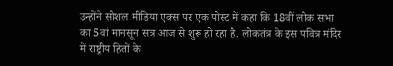उन्होंने सोशल मीडिया एक्स पर एक पोस्ट में कहा कि 18वीं लोक सभा का 5वां मानसून सत्र आज से शुरू हो रहा है. लोकतंत्र के इस पवित्र मंदिर में राष्ट्रीय हितों के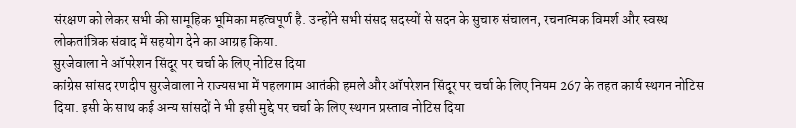संरक्षण को लेकर सभी की सामूहिक भूमिका महत्वपूर्ण है. उन्होंने सभी संसद सदस्यों से सदन के सुचारु संचालन, रचनात्मक विमर्श और स्वस्थ लोकतांत्रिक संवाद में सहयोग देने का आग्रह किया.
सुरजेवाला ने ऑपरेशन सिंदूर पर चर्चा के लिए नोटिस दिया
कांग्रेस सांसद रणदीप सुरजेवाला ने राज्यसभा में पहलगाम आतंकी हमले और ऑपरेशन सिंदूर पर चर्चा के लिए नियम 267 के तहत कार्य स्थगन नोटिस दिया. इसी के साथ कई अन्य सांसदों ने भी इसी मुद्दे पर चर्चा के लिए स्थगन प्रस्ताव नोटिस दिया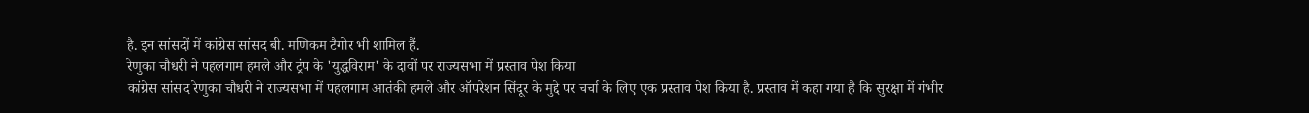है. इन सांसदों में कांग्रेस सांसद बी. मणिकम टैगोर भी शामिल हैं.
रेणुका चौधरी ने पहलगाम हमले और ट्रंप के 'युद्धविराम' के दावों पर राज्यसभा में प्रस्ताव पेश किया
कांग्रेस सांसद रेणुका चौधरी ने राज्यसभा में पहलगाम आतंकी हमले और ऑपरेशन सिंदूर के मुद्दे पर चर्चा के लिए एक प्रस्ताव पेश किया है. प्रस्ताव में कहा गया है कि सुरक्षा में गंभीर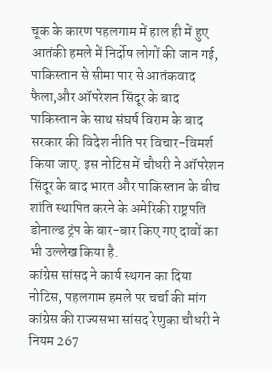चूक के कारण पहलगाम में हाल ही में हुए आतंकी हमले में निर्दोष लोगों की जान गई, पाकिस्तान से सीमा पार से आतंकवाद फैला,और ऑपरेशन सिंदूर के बाद पाकिस्तान के साथ संघर्ष विराम के बाद सरकार की विदेश नीति पर विचार-विमर्श किया जाए. इस नोटिस में चौधरी ने ऑपरेशन सिंदूर के बाद भारत और पाकिस्तान के बीच शांति स्थापित करने के अमेरिकी राष्ट्रपति डोनाल्ड ट्रंप के बार-बार किए गए दावों का भी उल्लेख किया है.
कांग्रेस सांसद ने कार्य स्थगन का दिया नोटिस, पहलगाम हमले पर चर्चा की मांग
कांग्रेस की राज्यसभा सांसद रेणुका चौधरी ने नियम 267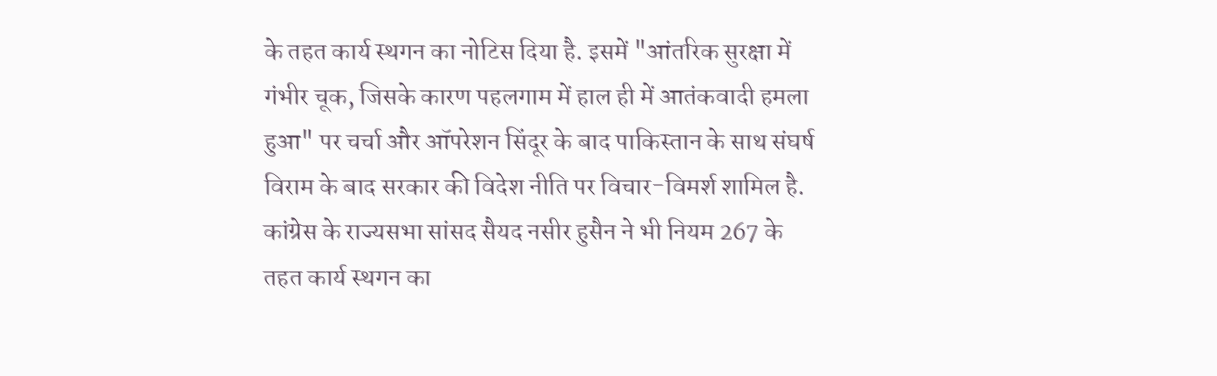के तहत कार्य स्थगन का नोटिस दिया है. इसमें "आंतरिक सुरक्षा में गंभीर चूक, जिसके कारण पहलगाम में हाल ही में आतंकवादी हमला हुआ" पर चर्चा और ऑपरेशन सिंदूर के बाद पाकिस्तान के साथ संघर्ष विराम के बाद सरकार की विदेश नीति पर विचार-विमर्श शामिल है.
कांग्रेस के राज्यसभा सांसद सैयद नसीर हुसैन ने भी नियम 267 के तहत कार्य स्थगन का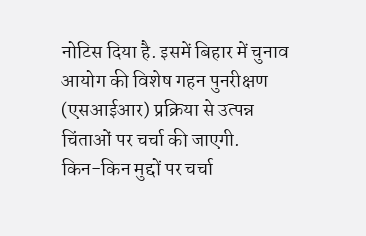नोटिस दिया है. इसमें बिहार में चुनाव आयोग की विशेष गहन पुनरीक्षण (एसआईआर) प्रक्रिया से उत्पन्न चिंताओं पर चर्चा की जाएगी.
किन-किन मुद्दों पर चर्चा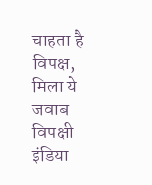चाहता है विपक्ष, मिला ये जवाब
विपक्षी इंडिया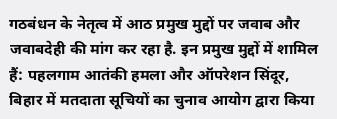गठबंधन के नेतृत्व में आठ प्रमुख मुद्दों पर जवाब और जवाबदेही की मांग कर रहा है. इन प्रमुख मुद्दों में शामिल हैं: पहलगाम आतंकी हमला और ऑपरेशन सिंदूर, बिहार में मतदाता सूचियों का चुनाव आयोग द्वारा किया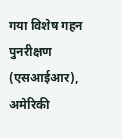गया विशेष गहन पुनरीक्षण (एसआईआर), अमेरिकी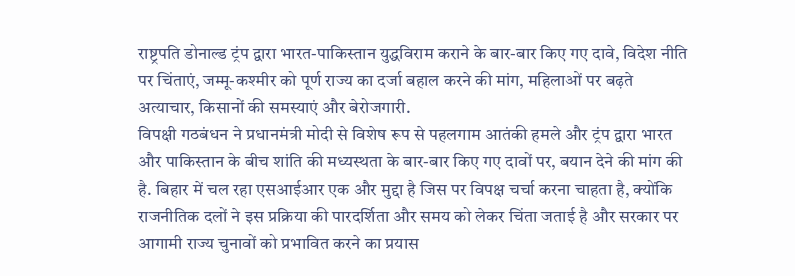राष्ट्रपति डोनाल्ड ट्रंप द्वारा भारत-पाकिस्तान युद्धविराम कराने के बार-बार किए गए दावे, विदेश नीति पर चिंताएं, जम्मू-कश्मीर को पूर्ण राज्य का दर्जा बहाल करने की मांग, महिलाओं पर बढ़ते अत्याचार, किसानों की समस्याएं और बेरोजगारी.
विपक्षी गठबंधन ने प्रधानमंत्री मोदी से विशेष रूप से पहलगाम आतंकी हमले और ट्रंप द्वारा भारत और पाकिस्तान के बीच शांति की मध्यस्थता के बार-बार किए गए दावों पर, बयान देने की मांग की है. बिहार में चल रहा एसआईआर एक और मुद्दा है जिस पर विपक्ष चर्चा करना चाहता है, क्योंकि राजनीतिक दलों ने इस प्रक्रिया की पारदर्शिता और समय को लेकर चिंता जताई है और सरकार पर आगामी राज्य चुनावों को प्रभावित करने का प्रयास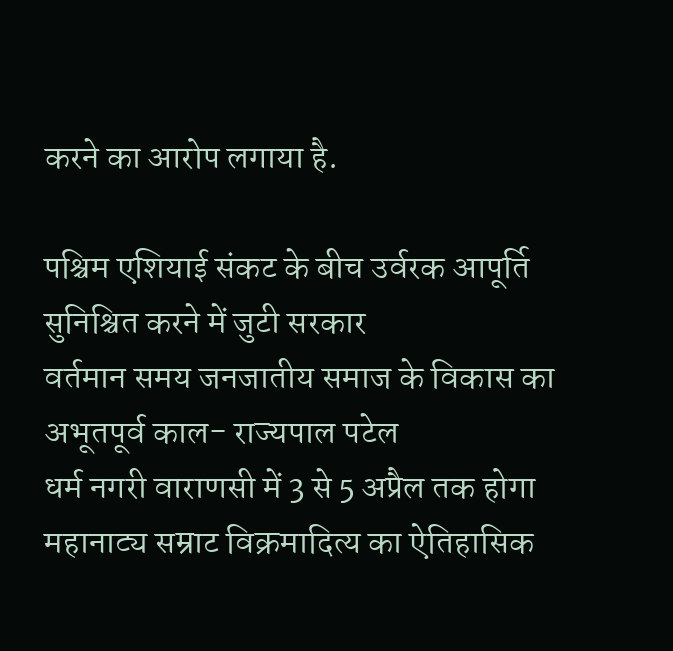करने का आरोप लगाया है.

पश्चिम एशियाई संकट के बीच उर्वरक आपूर्ति सुनिश्चित करने में जुटी सरकार
वर्तमान समय जनजातीय समाज के विकास का अभूतपूर्व काल- राज्यपाल पटेल
धर्म नगरी वाराणसी में 3 से 5 अप्रैल तक होगा महानाट्य सम्राट विक्रमादित्य का ऐतिहासिक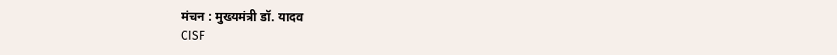मंचन : मुख्यमंत्री डॉ. यादव
CISF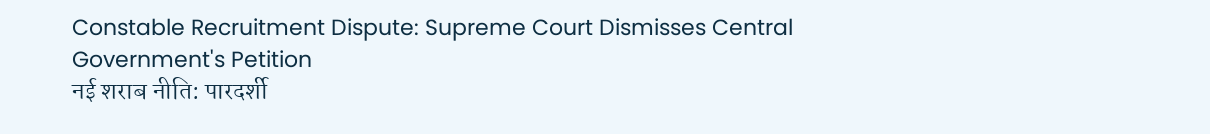Constable Recruitment Dispute: Supreme Court Dismisses Central Government's Petition
नई शराब नीति: पारदर्शी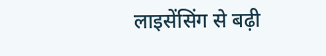लाइसेंसिंग से बढ़ी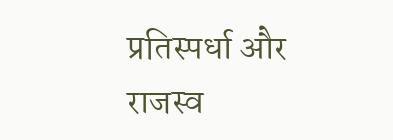प्रतिस्पर्धा और राजस्व